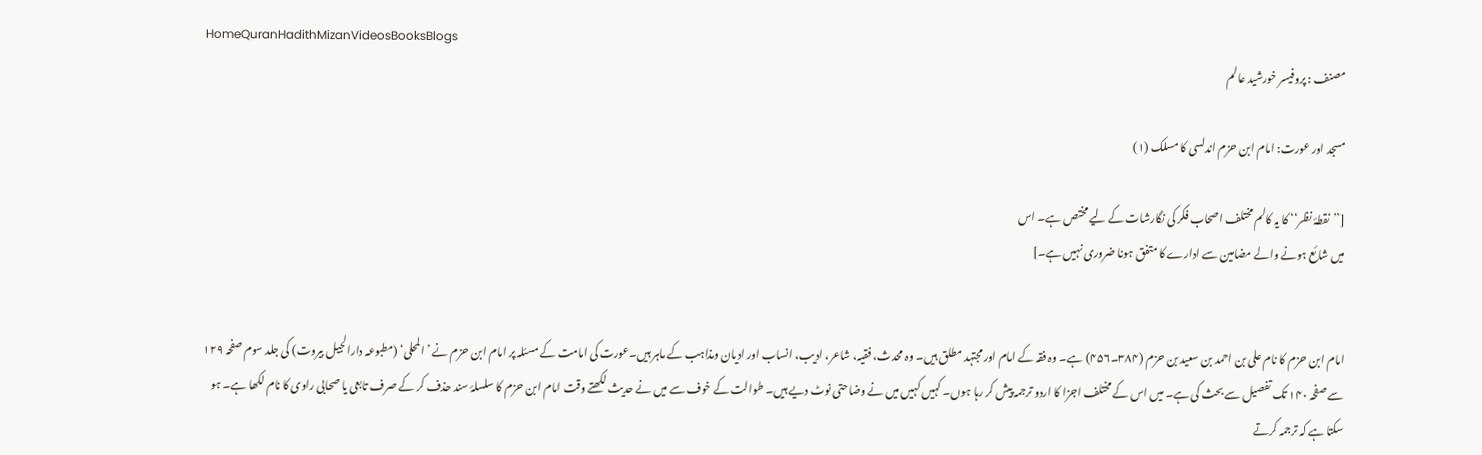HomeQuranHadithMizanVideosBooksBlogs
مصنف : پروفیسر خورشید عالم

مسجد اور عورت: امام ابن حزم اندلسی کا مسلک (۱)

[’’نقطۂ نظر‘‘ کا یہ کالم مختلف اصحاب فکر کی نگارشات کے لیے مختص ہے۔ اس
میں شائع ہونے والے مضامین سے ادارے کا متفق ہونا ضروری نہیں ہے۔]


امام ابن حزم کا نام علی بن احمد بن سعید بن حزم (۳۸۴۔۴۵۶) ہے۔ وہ فقہ کے امام اور مجتہد مطلق ہیں۔ وہ محدث، فقیہ، شاعر، ادیب، انساب اور ادیان ومذاہب کے ماہر ہیں۔عورت کی امامت کے مسئلہ پر امام ابن حزم نے ’المحلی‘ (مطبوعہ دارالجیل بیروت) کی جلد سوم صفحہ ۱۲۹ سے صفحہ ۱۴۰ تک تفصیل سے بحث کی ہے۔ میں اس کے مختلف اجزا کا اردو ترجمہ پیش کر رہا ہوں۔ کہیں کہیں میں نے وضاحتی نوٹ دیے ہیں۔ طوالت کے خوف سے میں نے حدیث لکھتے وقت امام ابن حزم کا سلسلۂ سند حذف کر کے صرف تابعی یا صحابی راوی کا نام لکھا ہے۔ ہو سکتا ہے کہ ترجمہ کرتے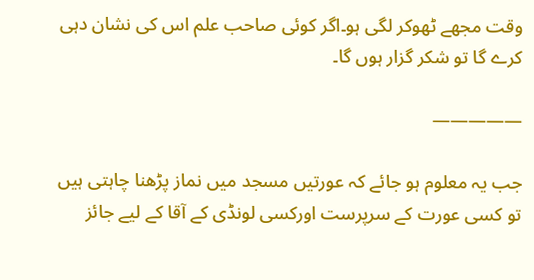وقت مجھے ٹھوکر لگی ہو۔اگر کوئی صاحب علم اس کی نشان دہی کرے گا تو شکر گزار ہوں گا۔

—————

جب یہ معلوم ہو جائے کہ عورتیں مسجد میں نماز پڑھنا چاہتی ہیں تو کسی عورت کے سرپرست اورکسی لونڈی کے آقا کے لیے جائز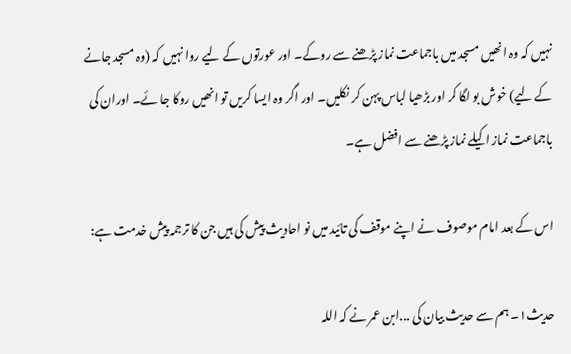نہیں کہ وہ انھیں مسجد میں باجماعت نماز پڑھنے سے روکے۔ اور عورتوں کے لیے روا نہیں کہ (وہ مسجد جانے کے لیے) خوش بو لگا کر اور بڑھیا لباس پہن کر نکلیں۔ اور اگر وہ ایسا کریں تو انھیں روکا جا ئے۔ اوران کی باجماعت نماز اکیلے نماز پڑھنے سے افضل ہے۔

اس کے بعد امام موصوف نے اپنے موقف کی تائید میں نو احادیث پیش کی ہیں جن کا ترجمہ پیش خدمت ہے:

حدیث۱۔ ہم سے حدیث بیان کی ...ابن عمر نے کہ اللہ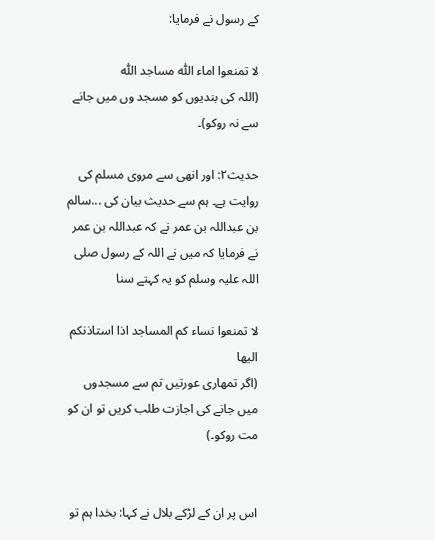کے رسول نے فرمایا:

لا تمنعوا اماء اللّٰہ مساجد اللّٰہ
(اللہ کی بندیوں کو مسجد وں میں جانے سے نہ روکو)۔

حدیث۲: اور انھی سے مروی مسلم کی روایت ہے۔ ہم سے حدیث بیان کی ...سالم بن عبداللہ بن عمر نے کہ عبداللہ بن عمر نے فرمایا کہ میں نے اللہ کے رسول صلی اللہ علیہ وسلم کو یہ کہتے سنا

لا تمنعوا نساء کم المساجد اذا استاذنکم الیھا
(اگر تمھاری عورتیں تم سے مسجدوں میں جانے کی اجازت طلب کریں تو ان کو مت روکو۔)


اس پر ان کے لڑکے بلال نے کہا: بخدا ہم تو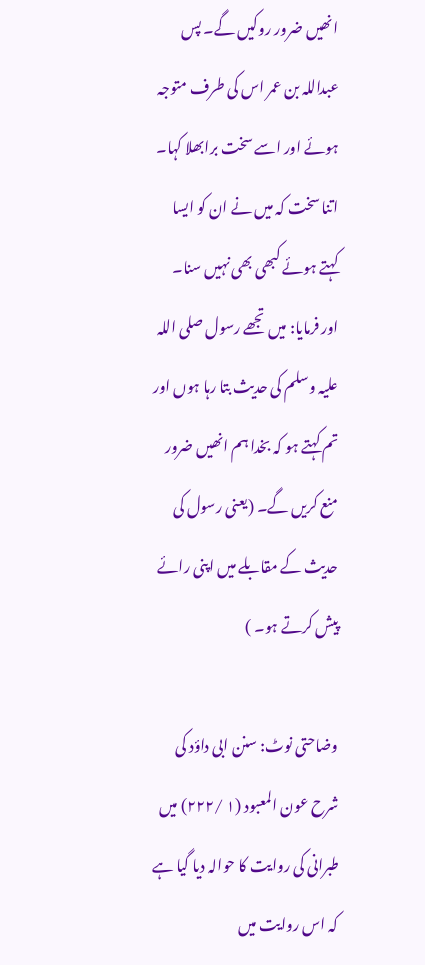انھیں ضرور روکیں گے۔ پس عبداللہ بن عمر اس کی طرف متوجہ ہوئے اور اسے سخت برابھلا کہا۔ اتنا سخت کہ میں نے ان کو ایسا کہتے ہوئے کبھی بھی نہیں سنا۔ اور فرمایا: میں تجھے رسول صلی اللہ علیہ وسلم کی حدیث بتا رہا ہوں اور تم کہتے ہو کہ بخدا ہم انھیں ضرور منع کریں گے۔ (یعنی رسول کی حدیث کے مقابلے میں اپنی رائے پیش کرتے ہو۔ )

وضاحتی نوٹ: سنن ابی داؤد کی شرح عون المعبود (۱ /۲۲۲) میں طبرانی کی روایت کا حوالہ دیا گیا ہے کہ اس روایت میں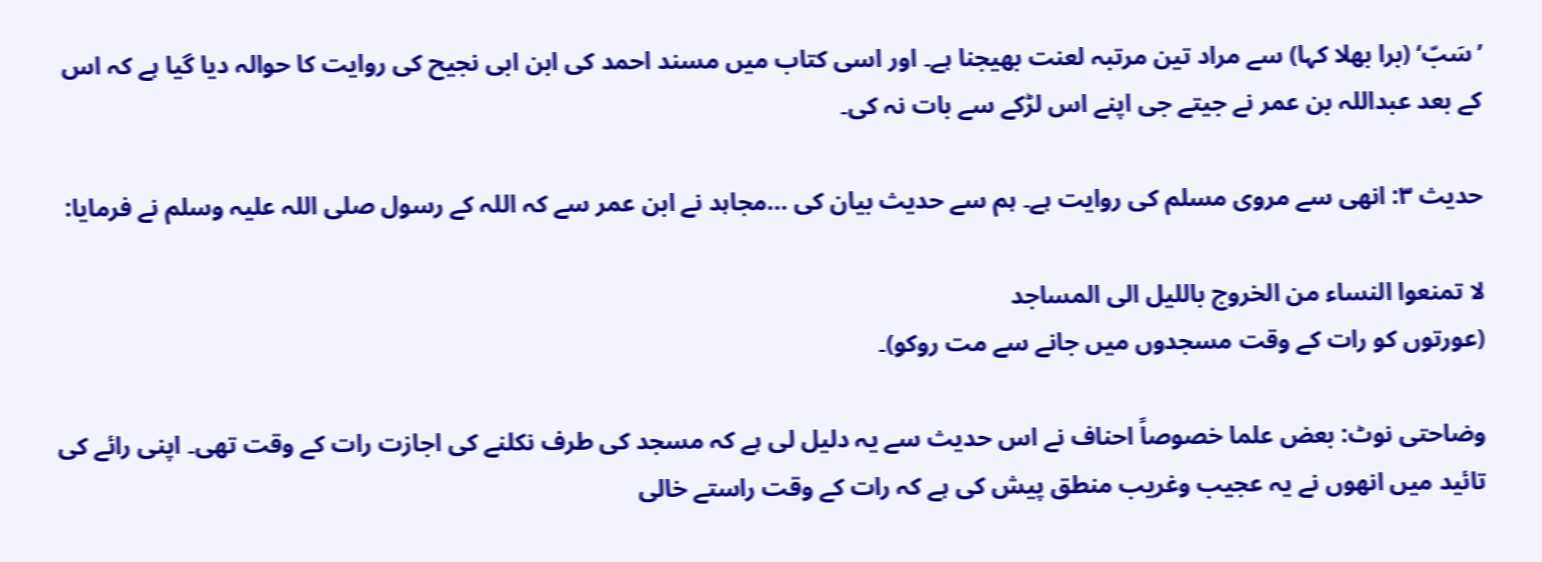’سَبّ‘ (برا بھلا کہا) سے مراد تین مرتبہ لعنت بھیجنا ہے۔ اور اسی کتاب میں مسند احمد کی ابن ابی نجیح کی روایت کا حوالہ دیا گیا ہے کہ اس کے بعد عبداللہ بن عمر نے جیتے جی اپنے اس لڑکے سے بات نہ کی۔

حدیث ۳: انھی سے مروی مسلم کی روایت ہے۔ ہم سے حدیث بیان کی ...مجاہد نے ابن عمر سے کہ اللہ کے رسول صلی اللہ علیہ وسلم نے فرمایا:

لا تمنعوا النساء من الخروج باللیل الی المساجد
(عورتوں کو رات کے وقت مسجدوں میں جانے سے مت روکو)۔

وضاحتی نوٹ: بعض علما خصوصاً احناف نے اس حدیث سے یہ دلیل لی ہے کہ مسجد کی طرف نکلنے کی اجازت رات کے وقت تھی۔ اپنی رائے کی تائید میں انھوں نے یہ عجیب وغریب منطق پیش کی ہے کہ رات کے وقت راستے خالی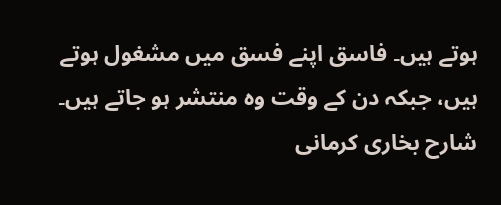ہوتے ہیں۔ فاسق اپنے فسق میں مشغول ہوتے ہیں، جبکہ دن کے وقت وہ منتشر ہو جاتے ہیں۔ شارح بخاری کرمانی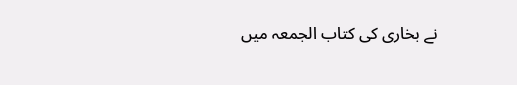نے بخاری کی کتاب الجمعہ میں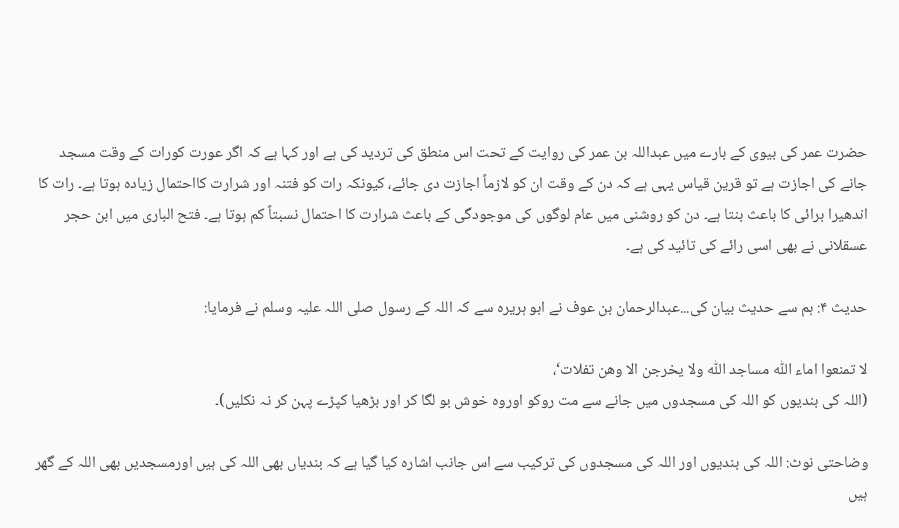حضرت عمر کی بیوی کے بارے میں عبداللہ بن عمر کی روایت کے تحت اس منطق کی تردید کی ہے اور کہا ہے کہ اگر عورت کورات کے وقت مسجد جانے کی اجازت ہے تو قرین قیاس یہی ہے کہ دن کے وقت ان کو لازماً اجازت دی جائے، کیونکہ رات کو فتنہ اور شرارت کااحتمال زیادہ ہوتا ہے۔ رات کا اندھیرا برائی کا باعث بنتا ہے۔ دن کو روشنی میں عام لوگوں کی موجودگی کے باعث شرارت کا احتمال نسبتاً کم ہوتا ہے۔ فتح الباری میں ابن حجر عسقلانی نے بھی اسی رائے کی تائید کی ہے۔

حدیث ۴: ہم سے حدیث بیان کی...عبدالرحمان بن عوف نے ابو ہریرہ سے کہ اللہ کے رسول صلی اللہ علیہ وسلم نے فرمایا:

لا تمنعوا اماء اللّٰہ مساجد اللّٰہ ولا یخرجن الا وھن تفلات‘،
(اللہ کی بندیوں کو اللہ کی مسجدوں میں جانے سے مت روکو اوروہ خوش بو لگا کر اور بڑھیا کپڑے پہن کر نہ نکلیں)۔

وضاحتی نوٹ: اللہ کی بندیوں اور اللہ کی مسجدوں کی ترکیب سے اس جانب اشارہ کیا گیا ہے کہ بندیاں بھی اللہ کی ہیں اورمسجدیں بھی اللہ کے گھر ہیں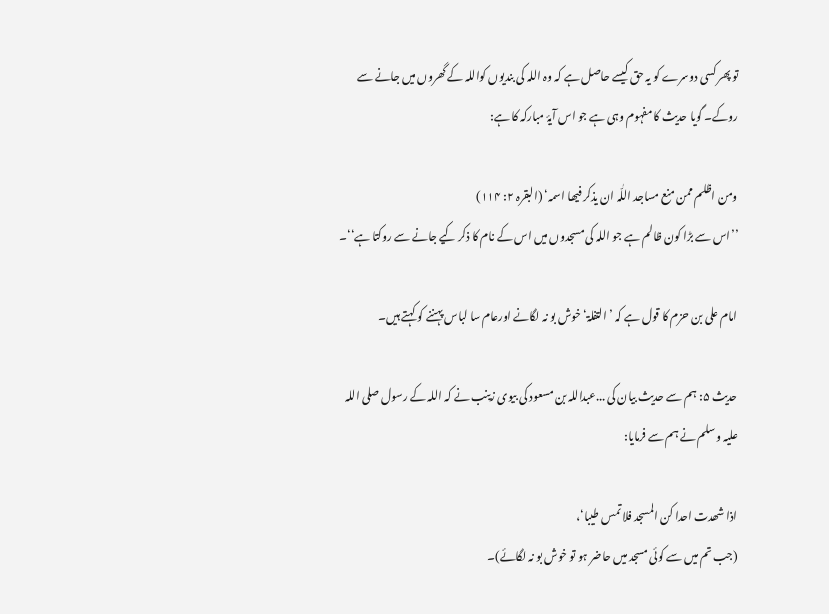تو پھر کسی دوسرے کو یہ حق کیسے حاصل ہے کہ وہ اللہ کی بندیوں کواللہ کے گھروں میں جانے سے روکے۔ گویا حدیث کا مفہوم وہی ہے جو اس آیۂ مبارکہ کا ہے:

ومن اظلم ممن منع مساجد اللّٰہ ان یذکر فیھا اسمہ‘ (البقرہ ۲: ۱۱۴)
’’اس سے بڑا کون ظالم ہے جو اللہ کی مسجدوں میں اس کے نام کا ذکر کیے جانے سے روکتا ہے‘‘۔

امام علی بن حزم کا قول ہے کہ ’التفلۃ‘ خوش بو نہ لگانے اورعام سا لباس پہننے کو کہتے ہیں۔

حدیث ۵: ہم سے حدیث بیان کی ...عبداللہ بن مسعود کی بیوی زینب نے کہ اللہ کے رسول صلی اللہ علیہ وسلم نے ہم سے فرمایا:

اذا شھدت احدا کن المسجد فلا تمس طیبا‘،
(جب تم میں سے کوئی مسجد میں حاضر ہو تو خوش بو نہ لگائے)۔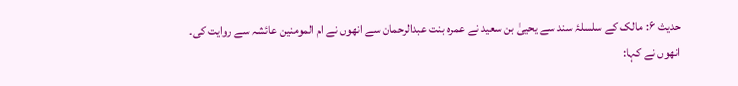حدیث ۶: مالک کے سلسلۂ سند سے یحییٰ بن سعید نے عمرہ بنت عبدالرحمان سے انھوں نے ام المومنین عائشہ سے روایت کی۔ انھوں نے کہا: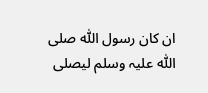ان کان رسول اللّٰہ صلی اللّٰہ علیہ وسلم لیصلی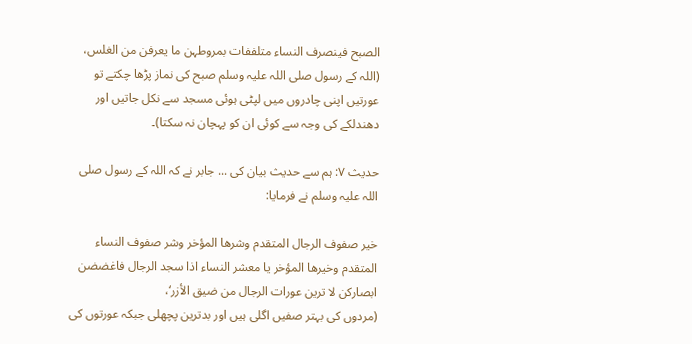الصبح فینصرف النساء متلففات بمروطہن ما یعرفن من الغلس،
(اللہ کے رسول صلی اللہ علیہ وسلم صبح کی نماز پڑھا چکتے تو عورتیں اپنی چادروں میں لپٹی ہوئی مسجد سے نکل جاتیں اور دھندلکے کی وجہ سے کوئی ان کو پہچان نہ سکتا)۔

حدیث ۷: ہم سے حدیث بیان کی ... جابر نے کہ اللہ کے رسول صلی اللہ علیہ وسلم نے فرمایا:

خیر صفوف الرجال المتقدم وشرھا المؤخر وشر صفوف النساء المتقدم وخیرھا المؤخر یا معشر النساء اذا سجد الرجال فاغضضن ابصارکن لا ترین عورات الرجال من ضیق الأزر‘،
(مردوں کی بہتر صفیں اگلی ہیں اور بدترین پچھلی جبکہ عورتوں کی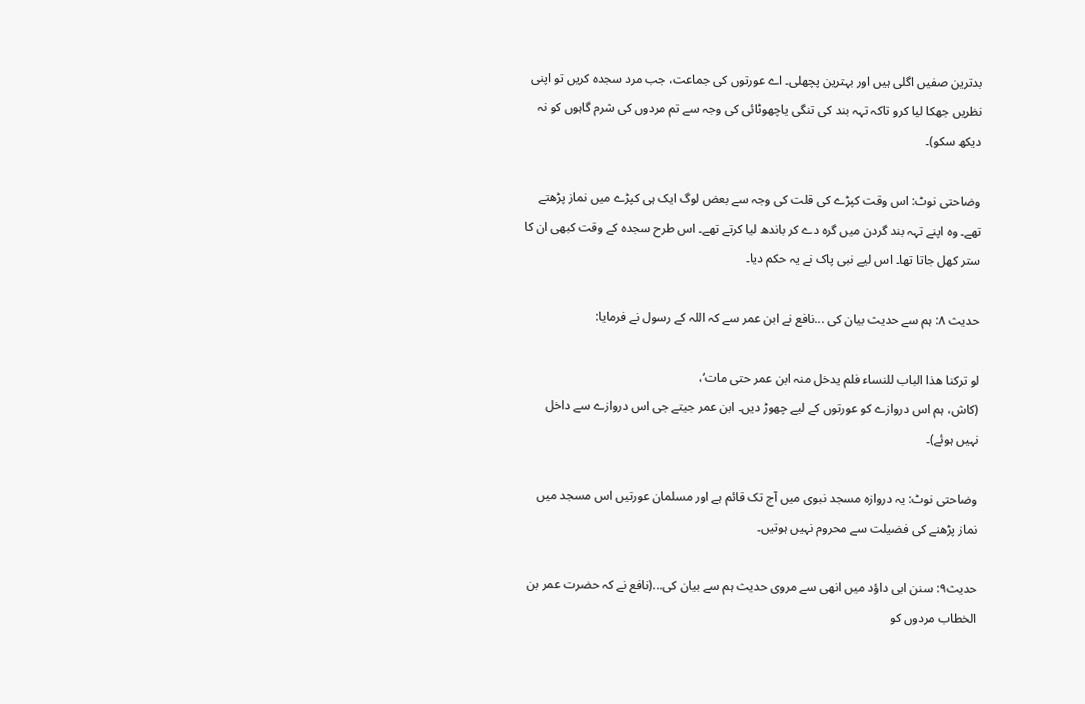بدترین صفیں اگلی ہیں اور بہترین پچھلی۔ اے عورتوں کی جماعت، جب مرد سجدہ کریں تو اپنی نظریں جھکا لیا کرو تاکہ تہہ بند کی تنگی یاچھوٹائی کی وجہ سے تم مردوں کی شرم گاہوں کو نہ دیکھ سکو)۔

وضاحتی نوٹ: اس وقت کپڑے کی قلت کی وجہ سے بعض لوگ ایک ہی کپڑے میں نماز پڑھتے تھے۔ وہ اپنے تہہ بند گردن میں گرہ دے کر باندھ لیا کرتے تھے۔ اس طرح سجدہ کے وقت کبھی ان کا ستر کھل جاتا تھا۔ اس لیے نبی پاک نے یہ حکم دیا۔

حدیث ۸: ہم سے حدیث بیان کی ...نافع نے ابن عمر سے کہ اللہ کے رسول نے فرمایا:

لو ترکنا ھذا الباب للنساء فلم یدخل منہ ابن عمر حتی مات‘،
(کاش، ہم اس دروازے کو عورتوں کے لیے چھوڑ دیں۔ ابن عمر جیتے جی اس دروازے سے داخل نہیں ہوئے)۔

وضاحتی نوٹ: یہ دروازہ مسجد نبوی میں آج تک قائم ہے اور مسلمان عورتیں اس مسجد میں نماز پڑھنے کی فضیلت سے محروم نہیں ہوتیں۔

حدیث۹: سنن ابی داؤد میں انھی سے مروی حدیث ہم سے بیان کی...(نافع نے کہ حضرت عمر بن الخطاب مردوں کو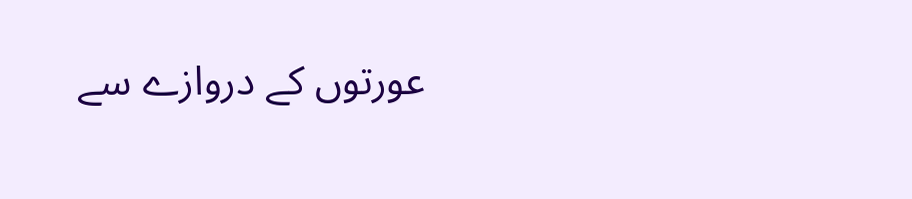عورتوں کے دروازے سے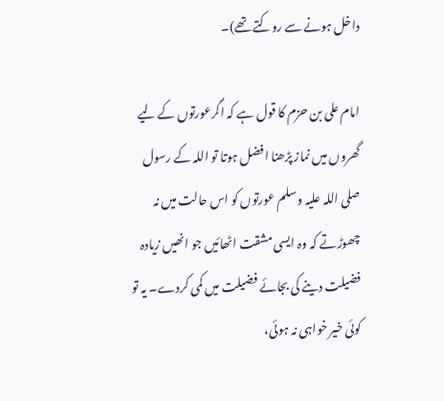داخل ہونے سے روکتے تھے)۔

امام علی بن حزم کا قول ہے کہ اگرعورتوں کے لیے گھروں میں نماز پڑھنا افضل ہوتا تو اللہ کے رسول صلی اللہ علیہ وسلم عورتوں کو اس حالت میں نہ چھوڑتے کہ وہ ایسی مشقت اٹھائیں جو انھیں زیادہ فضیلت دینے کی بجائے فضیلت میں کمی کردے۔ یہ تو کوئی خیر خواہی نہ ہوئی،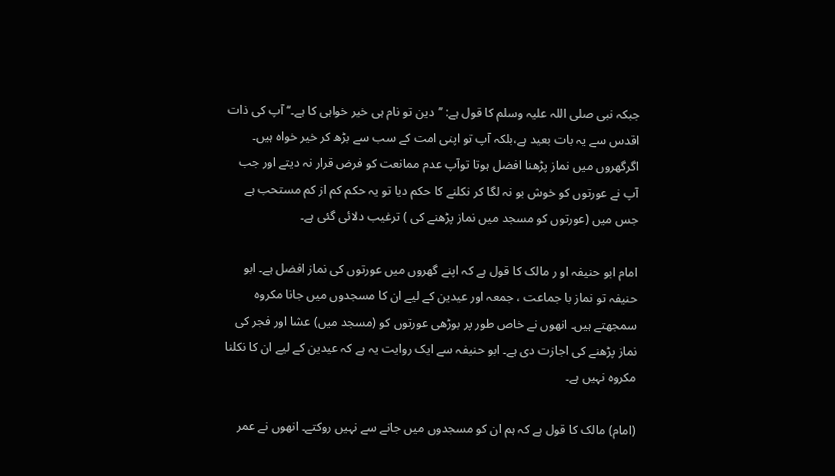جبکہ نبی صلی اللہ علیہ وسلم کا قول ہے: ’’دین تو نام ہی خیر خواہی کا ہے۔‘‘ آپ کی ذات اقدس سے یہ بات بعید ہے،بلکہ آپ تو اپنی امت کے سب سے بڑھ کر خیر خواہ ہیں۔ اگرگھروں میں نماز پڑھنا افضل ہوتا توآپ عدم ممانعت کو فرض قرار نہ دیتے اور جب آپ نے عورتوں کو خوش بو نہ لگا کر نکلنے کا حکم دیا تو یہ حکم کم از کم مستحب ہے جس میں (عورتوں کو مسجد میں نماز پڑھنے کی ) ترغیب دلائی گئی ہے۔

امام ابو حنیفہ او ر مالک کا قول ہے کہ اپنے گھروں میں عورتوں کی نماز افضل ہے۔ ابو حنیفہ تو نماز با جماعت ، جمعہ اور عیدین کے لیے ان کا مسجدوں میں جانا مکروہ سمجھتے ہیں۔ انھوں نے خاص طور پر بوڑھی عورتوں کو (مسجد میں) عشا اور فجر کی نماز پڑھنے کی اجازت دی ہے۔ ابو حنیفہ سے ایک روایت یہ ہے کہ عیدین کے لیے ان کا نکلنا مکروہ نہیں ہے۔

(امام) مالک کا قول ہے کہ ہم ان کو مسجدوں میں جانے سے نہیں روکتے۔ انھوں نے عمر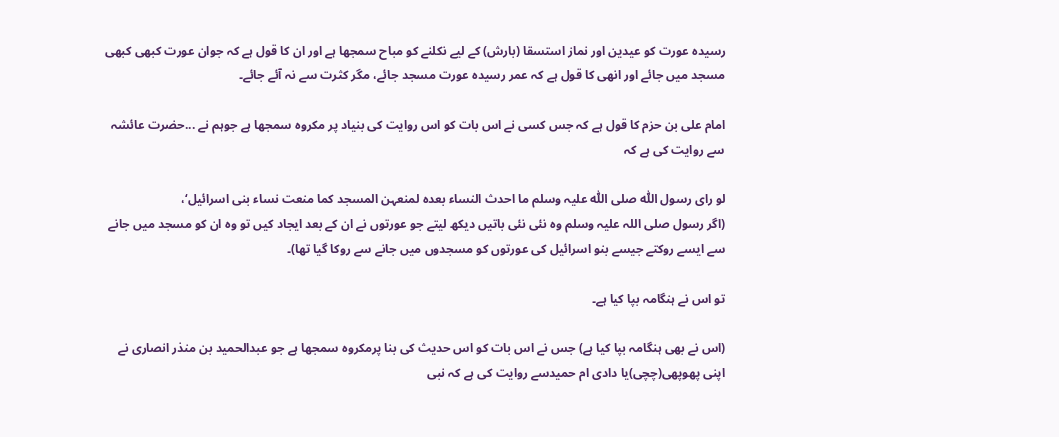رسیدہ عورت کو عیدین اور نماز استسقا (بارش) کے لیے نکلنے کو مباح سمجھا ہے اور ان کا قول ہے کہ جوان عورت کبھی کبھی مسجد میں جائے اور انھی کا قول ہے کہ عمر رسیدہ عورت مسجد جائے، مگر کثرت سے نہ آئے جائے۔

امام علی بن حزم کا قول ہے کہ جس کسی نے اس بات کو اس روایت کی بنیاد پر مکروہ سمجھا ہے جوہم نے ...حضرت عائشہ سے روایت کی ہے کہ

لو رای رسول اللّٰہ صلی اللّٰہ علیہ وسلم ما احدث النساء بعدہ لمنعہن المسجد کما منعت نساء بنی اسرائیل‘،
(اگر رسول صلی اللہ علیہ وسلم وہ نئی نئی باتیں دیکھ لیتے جو عورتوں نے ان کے بعد ایجاد کیں تو وہ ان کو مسجد میں جانے سے ایسے روکتے جیسے بنو اسرائیل کی عورتوں کو مسجدوں میں جانے سے روکا گیا تھا)۔

تو اس نے ہنگامہ بپا کیا ہے۔

(اس نے بھی ہنگامہ بپا کیا ہے) جس نے اس بات کو اس حدیث کی بنا پرمکروہ سمجھا ہے جو عبدالحمید بن منذر انصاری نے اپنی پھوپھی(چچی)یا دادی ام حمیدسے روایت کی ہے کہ نبی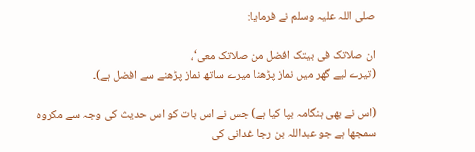صلی اللہ علیہ وسلم نے فرمایا:

ان صلاتک فی بیتک افضل من صلاتک معی‘،
(تیرے لیے گھر میں نماز پڑھنا میرے ساتھ نماز پڑھنے سے افضل ہے)۔

(اس نے بھی ہنگامہ بپا کیا ہے) جس نے اس بات کو اس حدیث کی وجہ سے مکروہ سمجھا ہے جو عبداللہ بن رجا غدانی کی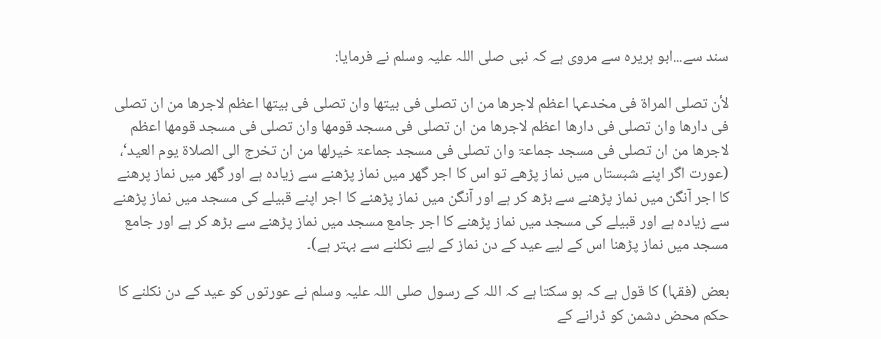سند سے...ابو ہریرہ سے مروی ہے کہ نبی صلی اللہ علیہ وسلم نے فرمایا:

لأن تصلی المراۃ فی مخدعہا اعظم لاجرھا من ان تصلی فی بیتھا وان تصلی فی بیتھا اعظم لاجرھا من ان تصلی فی دارھا وان تصلی فی دارھا اعظم لاجرھا من ان تصلی فی مسجد قومھا وان تصلی فی مسجد قومھا اعظم لاجرھا من ان تصلی فی مسجد جماعۃ وان تصلی فی مسجد جماعۃ خیرلھا من ان تخرج الی الصلاۃ یوم العید‘،
(عورت اگر اپنے شبستاں میں نماز پڑھے تو اس کا اجر گھر میں نماز پڑھنے سے زیادہ ہے اور گھر میں نماز پرھنے کا اجر آنگن میں نماز پڑھنے سے بڑھ کر ہے اور آنگن میں نماز پڑھنے کا اجر اپنے قبیلے کی مسجد میں نماز پڑھنے سے زیادہ ہے اور قبیلے کی مسجد میں نماز پڑھنے کا اجر جامع مسجد میں نماز پڑھنے سے بڑھ کر ہے اور جامع مسجد میں نماز پڑھنا اس کے لیے عید کے دن نماز کے لیے نکلنے سے بہتر ہے)۔

بعض (فقہا) کا قول ہے کہ ہو سکتا ہے کہ اللہ کے رسول صلی اللہ علیہ وسلم نے عورتوں کو عید کے دن نکلنے کا حکم محض دشمن کو ڈرانے کے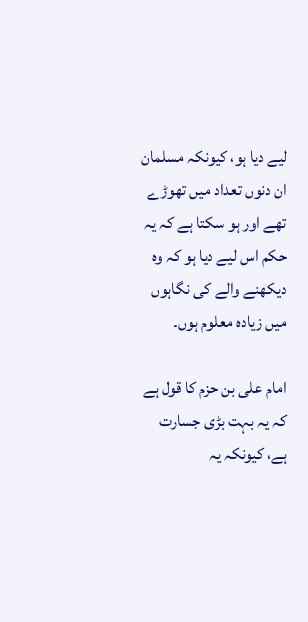لیے دیا ہو، کیونکہ مسلمان ان دنوں تعداد میں تھوڑے تھے اور ہو سکتا ہے کہ یہ حکم اس لیے دیا ہو کہ وہ دیکھنے والے کی نگاہوں میں زیادہ معلوم ہوں۔

امام علی بن حزم کا قول ہے کہ یہ بہت بڑی جسارت ہے، کیونکہ یہ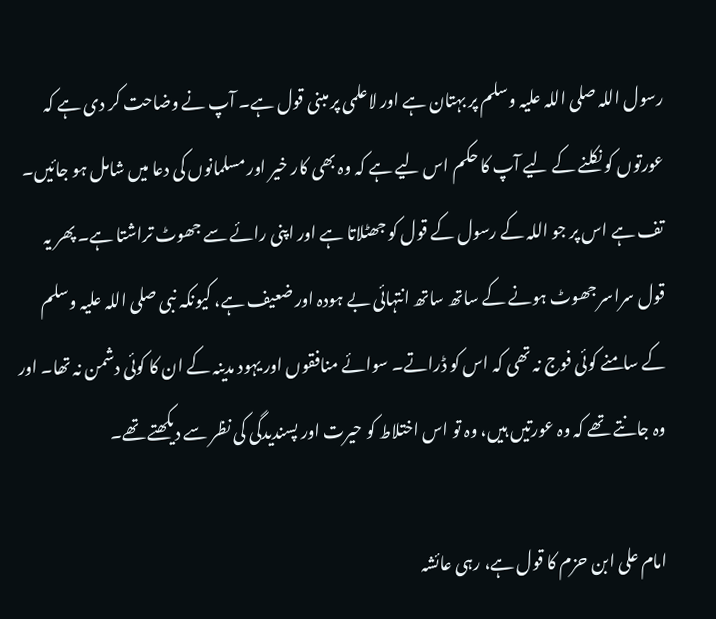رسول اللہ صلی اللہ علیہ وسلم پر بہتان ہے اور لاعلمی پر مبنی قول ہے۔ آپ نے وضاحت کر دی ہے کہ عورتوں کو نکلنے کے لیے آپ کا حکم اس لیے ہے کہ وہ بھی کار خیر اور مسلمانوں کی دعا میں شامل ہو جائیں۔ تف ہے اس پر جو اللہ کے رسول کے قول کو جھٹلاتا ہے اور اپنی رائے سے جھوٹ تراشتا ہے۔ پھر یہ قول سراسر جھوٹ ہونے کے ساتھ ساتھ انتہائی بے ہودہ اور ضعیف ہے، کیونکہ نبی صلی اللہ علیہ وسلم کے سامنے کوئی فوج نہ تھی کہ اس کو ڈراتے۔ سوائے منافقوں اور یہود مدینہ کے ان کا کوئی دشمن نہ تھا۔ اور وہ جانتے تھے کہ وہ عورتیں ہیں، وہ تو اس اختلاط کو حیرت اور پسندیدگی کی نظر سے دیکھتے تھے۔

امام علی ابن حزم کا قول ہے، رہی عائشہ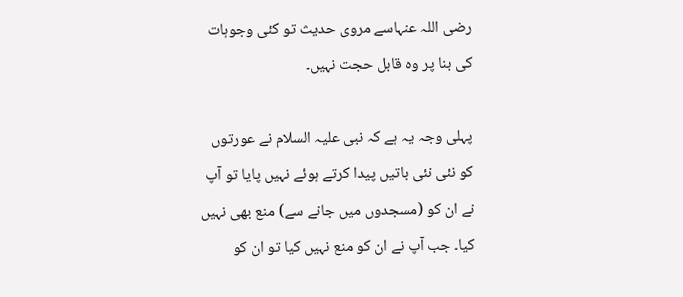رضی اللہ عنہاسے مروی حدیث تو کئی وجوہات کی بنا پر وہ قابل حجت نہیں۔

پہلی وجہ یہ ہے کہ نبی علیہ السلام نے عورتوں کو نئی نئی باتیں پیدا کرتے ہوئے نہیں پایا تو آپ نے ان کو (مسجدوں میں جانے سے) منع بھی نہیں کیا۔ جب آپ نے ان کو منع نہیں کیا تو ان کو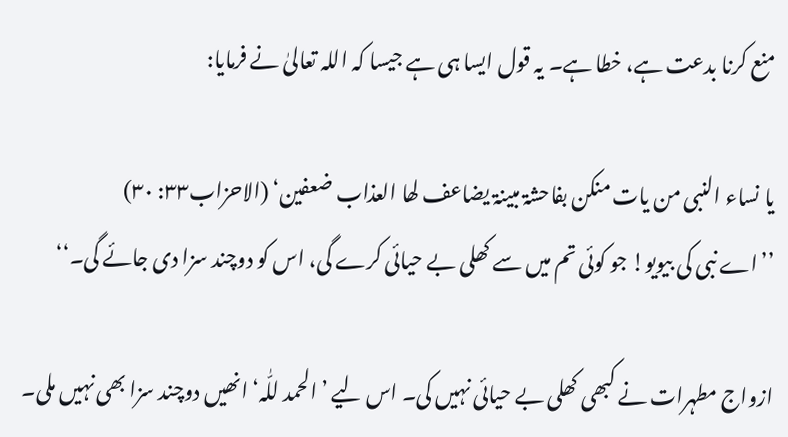منع کرنا بدعت ہے، خطا ہے۔ یہ قول ایسا ہی ہے جیسا کہ اللہ تعالیٰ نے فرمایا:

یا نساء النبی من یات منکن بفاحشۃ مبینۃ یضاعف لھا العذاب ضعفین‘ (الاحزاب۳۳: ۳۰)
’’اے نبی کی بیویو! جو کوئی تم میں سے کھلی بے حیائی کرے گی، اس کو دوچند سزا دی جائے گی۔‘‘

ازواج مطہرات نے کبھی کھلی بے حیائی نہیں کی۔ اس لیے ’الحمد للّٰہ‘ انھیں دوچند سزا بھی نہیں ملی۔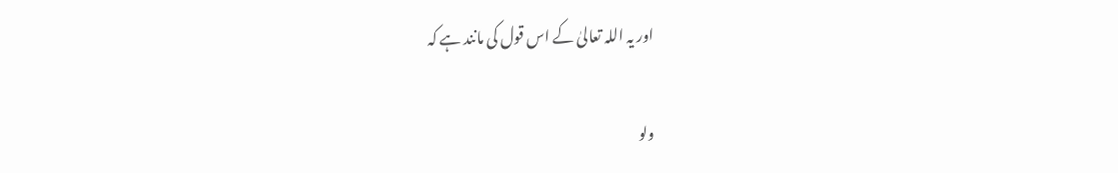اور یہ اللہ تعالیٰ کے اس قول کی مانند ہے کہ

ولو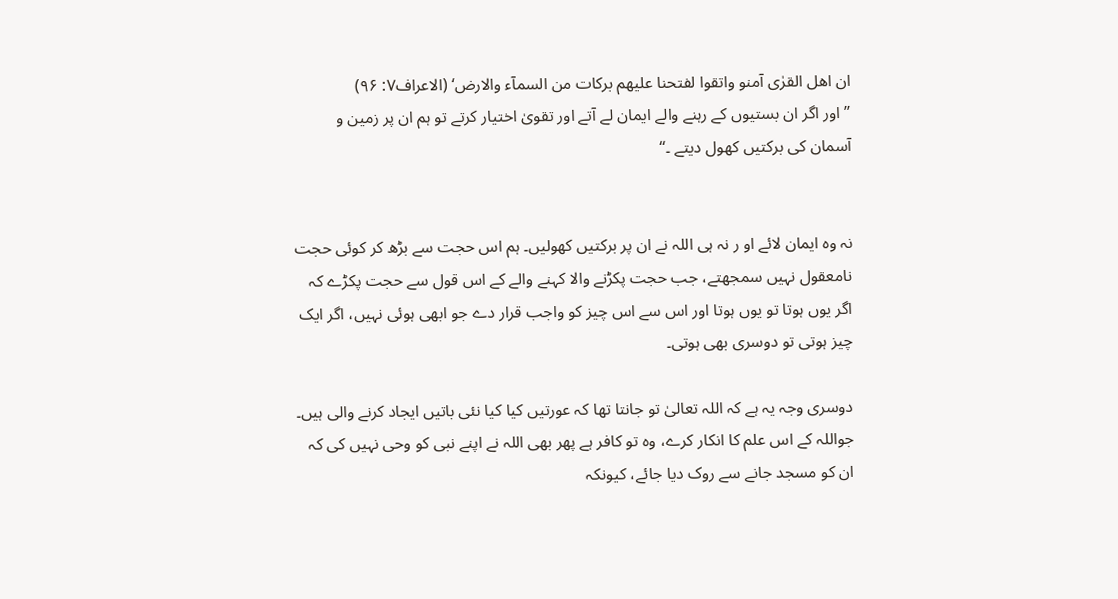ان اھل القرٰی آمنو واتقوا لفتحنا علیھم برکات من السمآء والارض‘ (الاعراف۷: ۹۶)
’’اور اگر ان بستیوں کے رہنے والے ایمان لے آتے اور تقویٰ اختیار کرتے تو ہم ان پر زمین و آسمان کی برکتیں کھول دیتے ۔‘‘


نہ وہ ایمان لائے او ر نہ ہی اللہ نے ان پر برکتیں کھولیں۔ ہم اس حجت سے بڑھ کر کوئی حجت نامعقول نہیں سمجھتے، جب حجت پکڑنے والا کہنے والے کے اس قول سے حجت پکڑے کہ اگر یوں ہوتا تو یوں ہوتا اور اس سے اس چیز کو واجب قرار دے جو ابھی ہوئی نہیں، اگر ایک چیز ہوتی تو دوسری بھی ہوتی۔

دوسری وجہ یہ ہے کہ اللہ تعالیٰ تو جانتا تھا کہ عورتیں کیا کیا نئی باتیں ایجاد کرنے والی ہیں۔ جواللہ کے اس علم کا انکار کرے، وہ تو کافر ہے پھر بھی اللہ نے اپنے نبی کو وحی نہیں کی کہ ان کو مسجد جانے سے روک دیا جائے، کیونکہ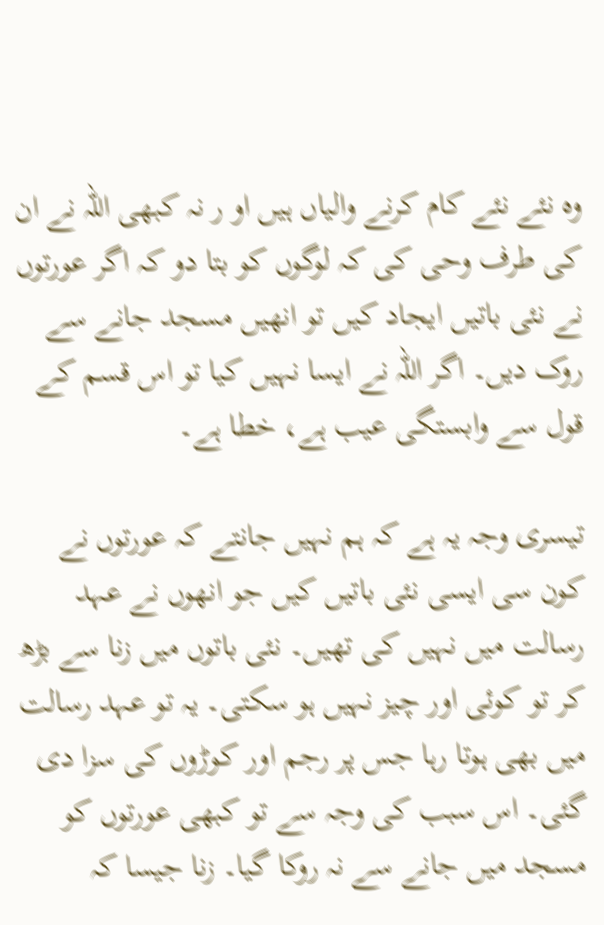وہ نئے نئے کام کرنے والیاں ہیں او ر نہ کبھی اللہ نے ان کی طرف وحی کی کہ لوگوں کو بتا دو کہ اگر عورتوں نے نئی باتیں ایجاد کیں تو انھیں مسجد جانے سے روک دیں۔ اگر اللہ نے ایسا نہیں کیا تو اس قسم کے قول سے وابستگی عیب ہے، خطا ہے۔

تیسری وجہ یہ ہے کہ ہم نہیں جانتے کہ عورتوں نے کون سی ایسی نئی باتیں کیں جو انھوں نے عہد رسالت میں نہیں کی تھیں۔ نئی باتوں میں زنا سے بڑھ کر تو کوئی اور چیز نہیں ہو سکتی۔ یہ تو عہد رسالت میں بھی ہوتا رہا جس پر رجم اور کوڑوں کی سزا دی گئی۔ اس سبب کی وجہ سے تو کبھی عورتوں کو مسجد میں جانے سے نہ روکا گیا۔ زنا جیسا کہ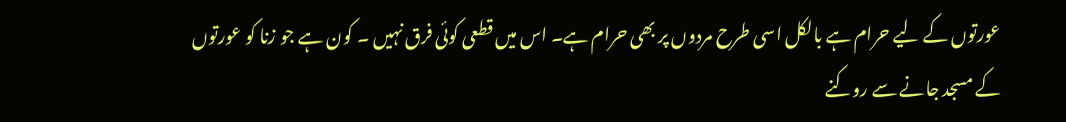عورتوں کے لیے حرام ہے بالکل اسی طرح مردوں پر بھی حرام ہے۔ اس میں قطعی کوئی فرق نہیں ۔ کون ہے جو زنا کو عورتوں کے مسجد جانے سے روکنے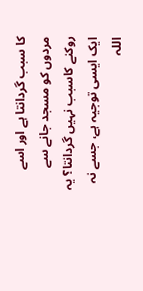کا سبب گردانتا ہے اور اسے مردوں کو مسجد جانے سے روکنے کاسبب نہیں گردانتا؟ یہ ایک ایسی توجیہ ہے، جسے نہ اللہ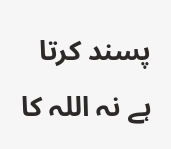پسند کرتا ہے نہ اللہ کا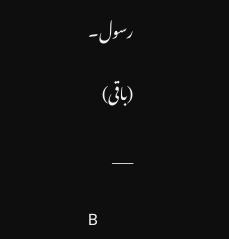رسول۔

(باقی)

___

B